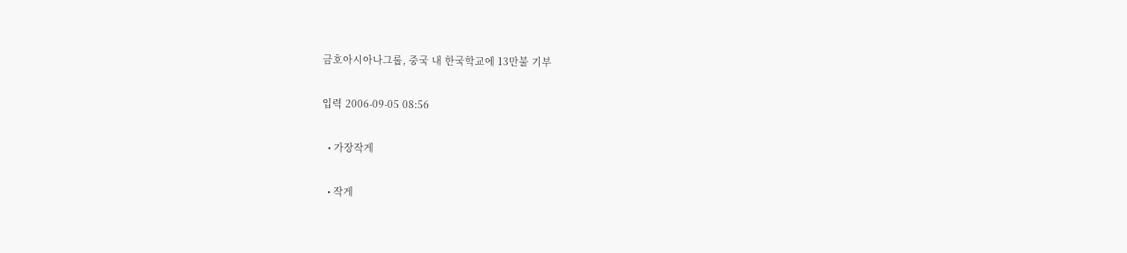금호아시아나그룹, 중국 내 한국학교에 13만불 기부

입력 2006-09-05 08:56

  • 가장작게

  • 작게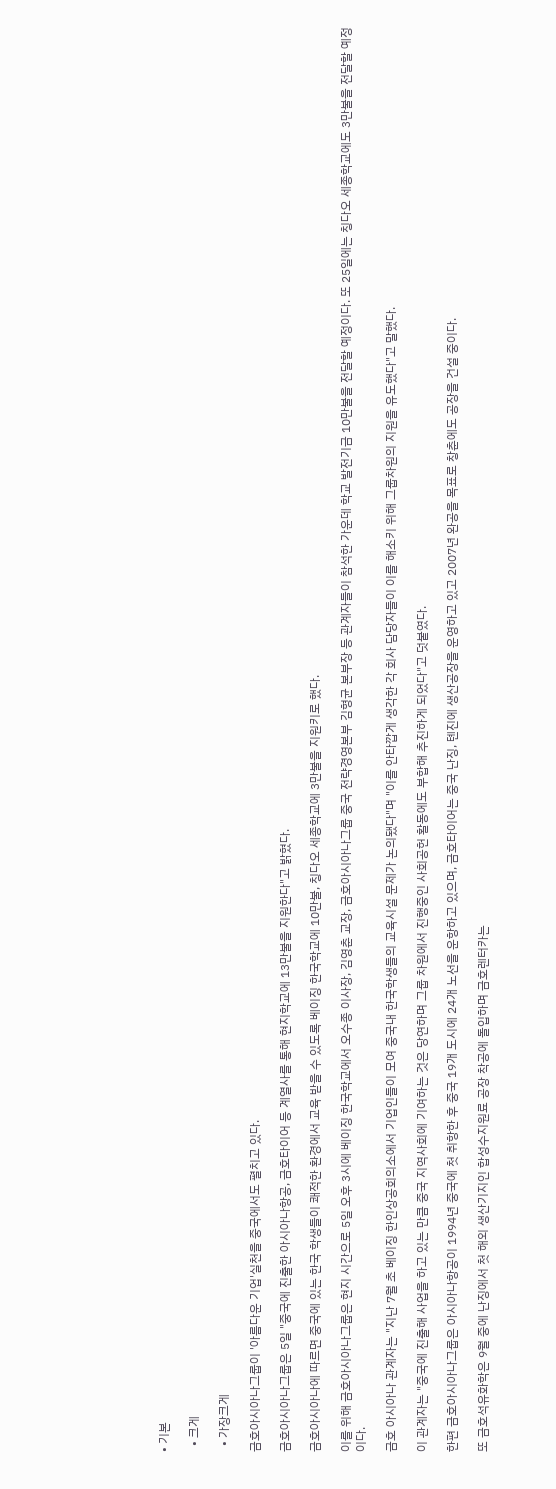• 기본

  • 크게

  • 가장크게

금호아시아나그룹이 '아름다운 기업'실천을 중국에서도 펼치고 있다.

금호아시아나그룹은 5일 "중국에 진출한 아시아나항공, 금호타이어 등 계열사를 통해 현지학교에 13만불을 지원한다"고 밝혔다.

금호아시아나에 따르면 중국에 있는 한국 학생들이 쾌적한 환경에서 교육 받을 수 있도록 베이징 한국학교에 10만불, 칭다오 세종학교에 3만불을 지원키로 했다.

이를 위해 금호아시아나그룹은 현지 시간으로 5일 오후 3시에 베이징 한국학교에서 오수종 이사장, 김영춘 교장, 금호아시아나그룹 중국 전략경영본부 김형균 본부장 등 관계자들이 참석한 가운데 학교 발전기금 10만불을 전달할 예정이다. 또 25일에는 칭다오 세종학교에도 3만불을 전달할 예정이다.

금호 아시아나 관계자는 "지난 7월 초 베이징 한인상공회의소에서 기업인들이 모여 중국내 한국학생들의 교육시설 문제가 논의됐다"며 "이를 안타깝게 생각한 각 회사 담당자들이 이를 해소키 위해 그룹차원의 지원을 유도했다"고 말했다.

이 관계자는 "중국에 진출해 사업을 하고 있는 만큼 중국 지역사회에 기여하는 것은 당연하며 그룹 차원에서 진행중인 사회공헌 활동에도 부합해 추진하게 되었다"고 덧붙였다.

한편 금호아시아나그룹은 아시아나항공이 1994년 중국에 첫 취항한 후 중국 19개 도시에 24개 노선을 운항하고 있으며, 금호타이어는 중국 난징, 톈진에 생산공장을 운영하고 있고 2007년 완공을 목표로 창춘에도 공장을 건설 중이다.

또 금호석유화학은 9월 중에 난징에서 첫 해외 생산기지인 합성수지원료 공장 착공에 돌입하며 금호렌터카는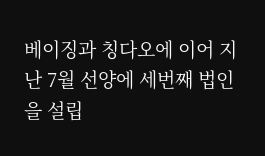베이징과 칭다오에 이어 지난 7월 선양에 세번째 법인을 설립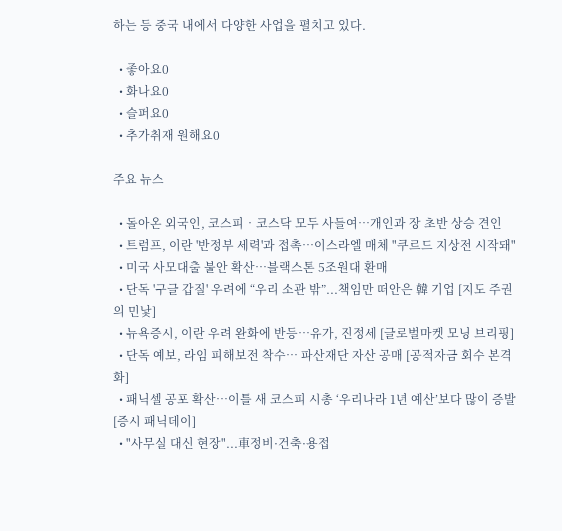하는 등 중국 내에서 다양한 사업을 펼치고 있다.

  • 좋아요0
  • 화나요0
  • 슬퍼요0
  • 추가취재 원해요0

주요 뉴스

  • 돌아온 외국인, 코스피‧코스닥 모두 사들여…개인과 장 초반 상승 견인
  • 트럼프, 이란 '반정부 세력'과 접촉⋯이스라엘 매체 "쿠르드 지상전 시작돼"
  • 미국 사모대출 불안 확산…블랙스톤 5조원대 환매
  • 단독 '구글 갑질' 우려에 “우리 소관 밖”...책임만 떠안은 韓 기업 [지도 주권의 민낯]
  • 뉴욕증시, 이란 우려 완화에 반등…유가, 진정세 [글로벌마켓 모닝 브리핑]
  • 단독 예보, 라임 피해보전 착수⋯ 파산재단 자산 공매 [공적자금 회수 본격화]
  • 패닉셀 공포 확산…이틀 새 코스피 시총 ‘우리나라 1년 예산’보다 많이 증발[증시 패닉데이]
  • "사무실 대신 현장"...車정비·건축·용접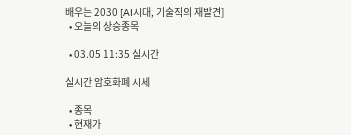배우는 2030 [AI시대, 기술직의 재발견]
  • 오늘의 상승종목

  • 03.05 11:35 실시간

실시간 암호화폐 시세

  • 종목
  • 현재가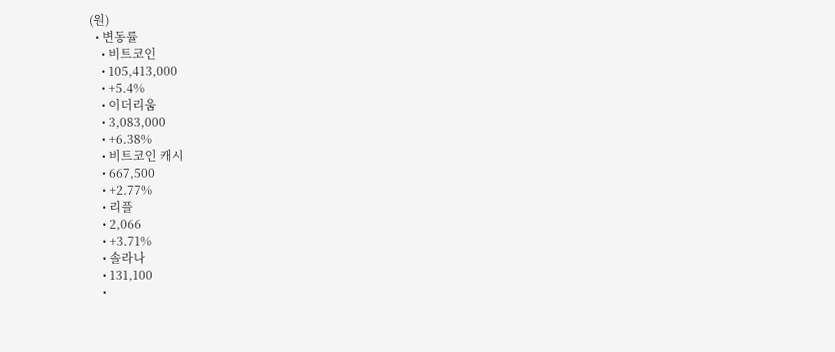(원)
  • 변동률
    • 비트코인
    • 105,413,000
    • +5.4%
    • 이더리움
    • 3,083,000
    • +6.38%
    • 비트코인 캐시
    • 667,500
    • +2.77%
    • 리플
    • 2,066
    • +3.71%
    • 솔라나
    • 131,100
    •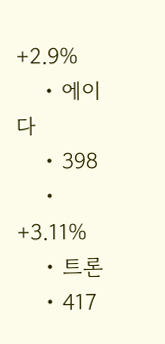+2.9%
    • 에이다
    • 398
    • +3.11%
    • 트론
    • 417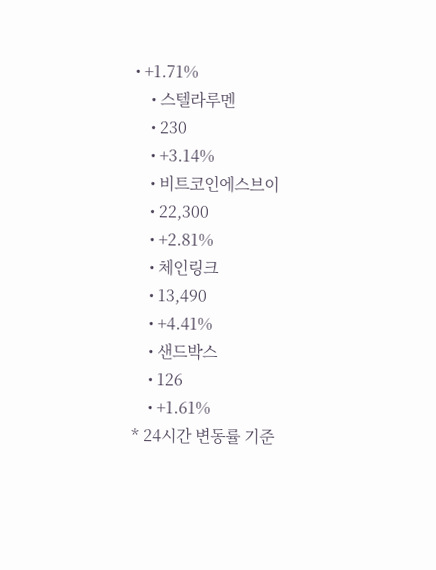• +1.71%
    • 스텔라루멘
    • 230
    • +3.14%
    • 비트코인에스브이
    • 22,300
    • +2.81%
    • 체인링크
    • 13,490
    • +4.41%
    • 샌드박스
    • 126
    • +1.61%
* 24시간 변동률 기준